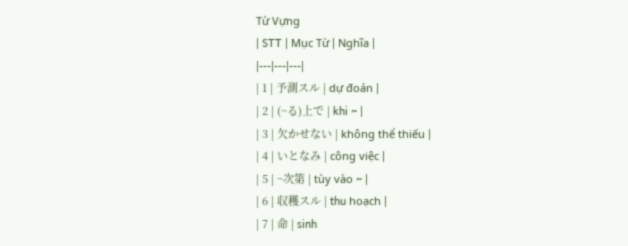Từ Vựng
| STT | Mục Từ | Nghĩa |
|---|---|---|
| 1 | 予測スル | dự đoán |
| 2 | (~る)上で | khi ~ |
| 3 | 欠かせない | không thể thiếu |
| 4 | いとなみ | công việc |
| 5 | ~次第 | tùy vào ~ |
| 6 | 収穫スル | thu hoạch |
| 7 | 命 | sinh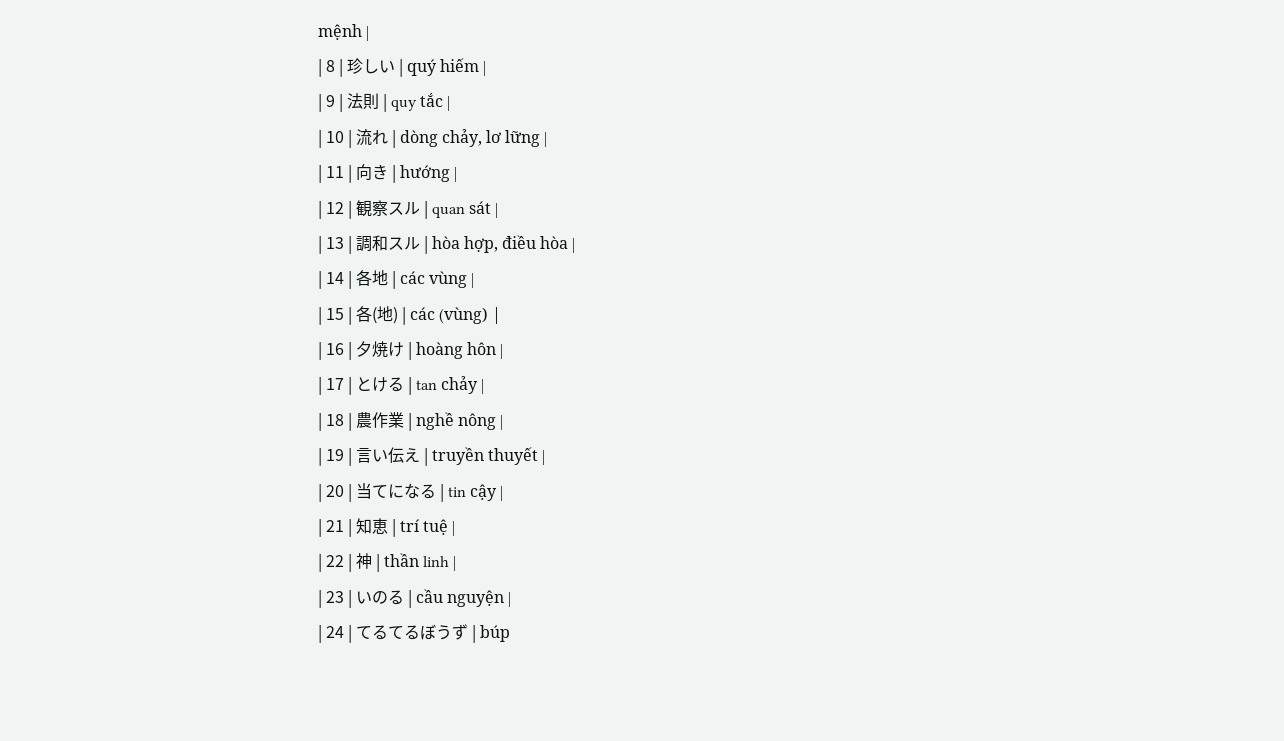mệnh |
| 8 | 珍しい | quý hiếm |
| 9 | 法則 | quy tắc |
| 10 | 流れ | dòng chảy, lơ lững |
| 11 | 向き | hướng |
| 12 | 観察スル | quan sát |
| 13 | 調和スル | hòa hợp, điều hòa |
| 14 | 各地 | các vùng |
| 15 | 各(地) | các (vùng) |
| 16 | 夕焼け | hoàng hôn |
| 17 | とける | tan chảy |
| 18 | 農作業 | nghề nông |
| 19 | 言い伝え | truyền thuyết |
| 20 | 当てになる | tin cậy |
| 21 | 知恵 | trí tuệ |
| 22 | 神 | thần linh |
| 23 | いのる | cầu nguyện |
| 24 | てるてるぼうず | búp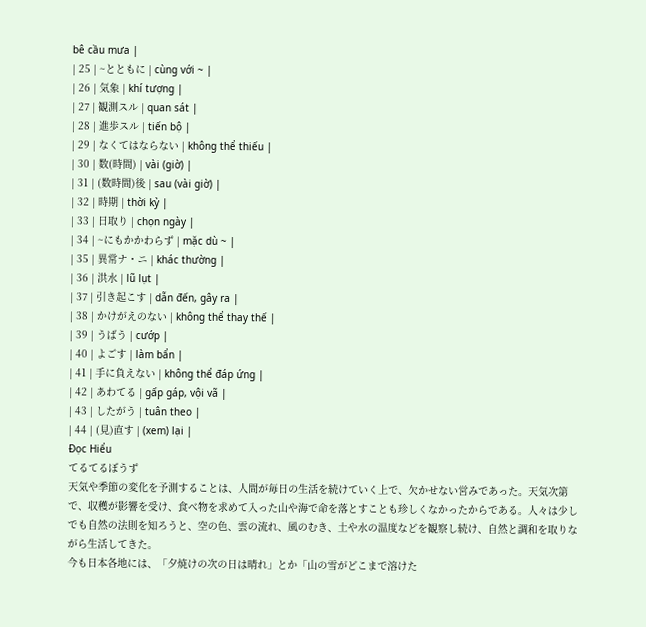bê cầu mưa |
| 25 | ~とともに | cùng với ~ |
| 26 | 気象 | khí tượng |
| 27 | 観測スル | quan sát |
| 28 | 進歩スル | tiến bộ |
| 29 | なくてはならない | không thể thiếu |
| 30 | 数(時間) | vài (giờ) |
| 31 | (数時間)後 | sau (vài giờ) |
| 32 | 時期 | thời kỳ |
| 33 | 日取り | chọn ngày |
| 34 | ~にもかかわらず | mặc dù ~ |
| 35 | 異常ナ・ニ | khác thường |
| 36 | 洪水 | lũ lụt |
| 37 | 引き起こす | dẫn đến, gây ra |
| 38 | かけがえのない | không thể thay thế |
| 39 | うばう | cướp |
| 40 | よごす | làm bẩn |
| 41 | 手に負えない | không thể đáp ứng |
| 42 | あわてる | gấp gáp, vội vã |
| 43 | したがう | tuân theo |
| 44 | (見)直す | (xem) lại |
Đọc Hiểu
てるてるぼうず
天気や季節の変化を予測することは、人間が毎日の生活を続けていく上で、欠かせない営みであった。天気次第で、収穫が影響を受け、食べ物を求めて入った山や海で命を落とすことも珍しくなかったからである。人々は少しでも自然の法則を知ろうと、空の色、雲の流れ、風のむき、土や水の温度などを観察し続け、自然と調和を取りながら生活してきた。
今も日本各地には、「夕焼けの次の日は晴れ」とか「山の雪がどこまで溶けた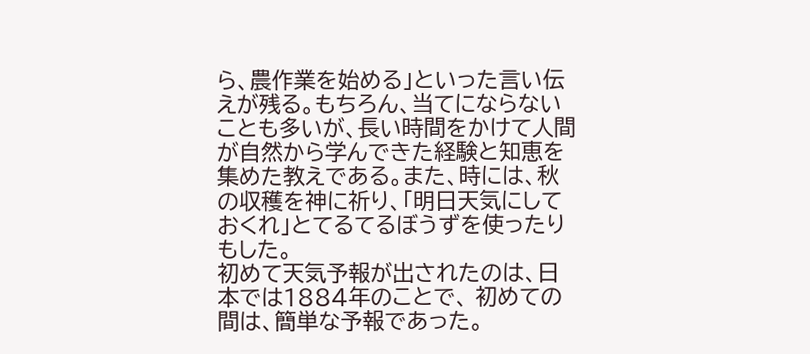ら、農作業を始める」といった言い伝えが残る。もちろん、当てにならないことも多いが、長い時間をかけて人間が自然から学んできた経験と知恵を集めた教えである。また、時には、秋の収穫を神に祈り、「明日天気にしておくれ」とてるてるぼうずを使ったりもした。
初めて天気予報が出されたのは、日本では1884年のことで、 初めての間は、簡単な予報であった。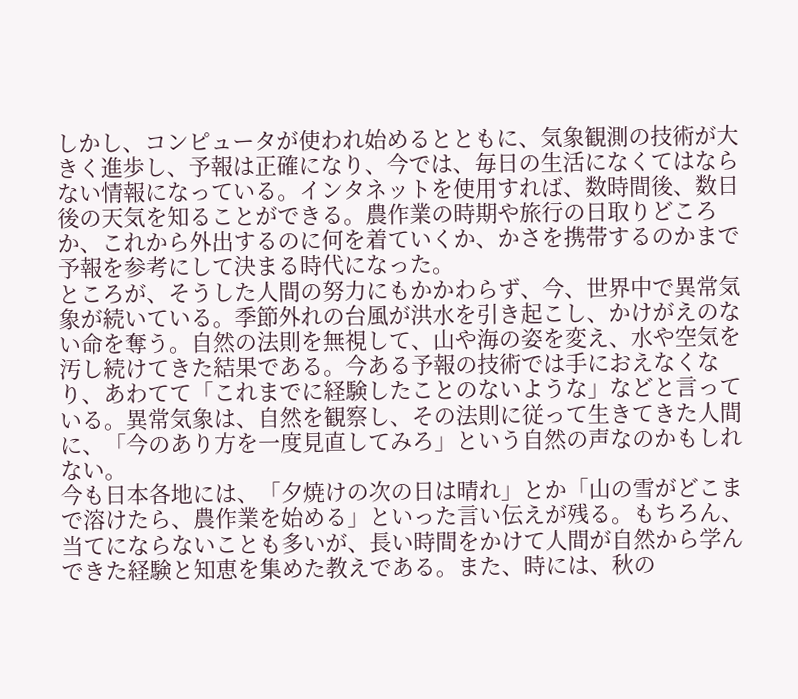しかし、コンピュータが使われ始めるとともに、気象観測の技術が大きく進歩し、予報は正確になり、今では、毎日の生活になくてはならない情報になっている。インタネットを使用すれば、数時間後、数日後の天気を知ることができる。農作業の時期や旅行の日取りどころか、これから外出するのに何を着ていくか、かさを携帯するのかまで予報を参考にして決まる時代になった。
ところが、そうした人間の努力にもかかわらず、今、世界中で異常気象が続いている。季節外れの台風が洪水を引き起こし、かけがえのない命を奪う。自然の法則を無視して、山や海の姿を変え、水や空気を汚し続けてきた結果である。今ある予報の技術では手におえなくなり、あわてて「これまでに経験したことのないような」などと言っている。異常気象は、自然を観察し、その法則に従って生きてきた人間に、「今のあり方を一度見直してみろ」という自然の声なのかもしれない。
今も日本各地には、「夕焼けの次の日は晴れ」とか「山の雪がどこまで溶けたら、農作業を始める」といった言い伝えが残る。もちろん、当てにならないことも多いが、長い時間をかけて人間が自然から学んできた経験と知恵を集めた教えである。また、時には、秋の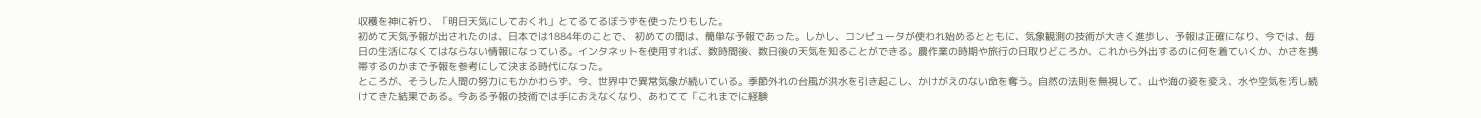収穫を神に祈り、「明日天気にしておくれ」とてるてるぼうずを使ったりもした。
初めて天気予報が出されたのは、日本では1884年のことで、 初めての間は、簡単な予報であった。しかし、コンピュータが使われ始めるとともに、気象観測の技術が大きく進歩し、予報は正確になり、今では、毎日の生活になくてはならない情報になっている。インタネットを使用すれば、数時間後、数日後の天気を知ることができる。農作業の時期や旅行の日取りどころか、これから外出するのに何を着ていくか、かさを携帯するのかまで予報を参考にして決まる時代になった。
ところが、そうした人間の努力にもかかわらず、今、世界中で異常気象が続いている。季節外れの台風が洪水を引き起こし、かけがえのない命を奪う。自然の法則を無視して、山や海の姿を変え、水や空気を汚し続けてきた結果である。今ある予報の技術では手におえなくなり、あわてて「これまでに経験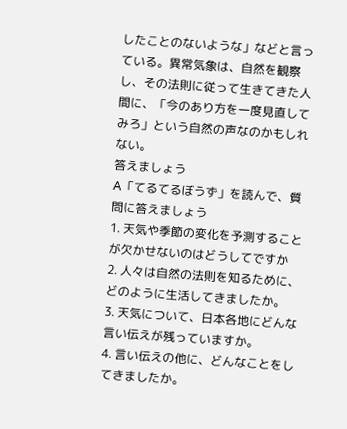したことのないような」などと言っている。異常気象は、自然を観察し、その法則に従って生きてきた人間に、「今のあり方を一度見直してみろ」という自然の声なのかもしれない。
答えましょう
A「てるてるぼうず」を読んで、質問に答えましょう
1. 天気や季節の変化を予測することが欠かせないのはどうしてですか
2. 人々は自然の法則を知るために、どのように生活してきましたか。
3. 天気について、日本各地にどんな言い伝えが残っていますか。
4. 言い伝えの他に、どんなことをしてきましたか。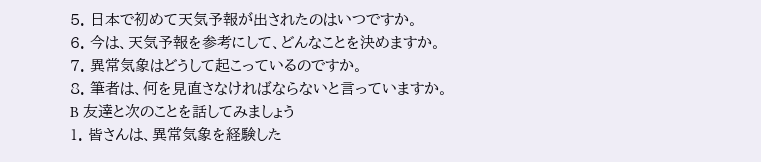5. 日本で初めて天気予報が出されたのはいつですか。
6. 今は、天気予報を参考にして、どんなことを決めますか。
7. 異常気象はどうして起こっているのですか。
8. 筆者は、何を見直さなければならないと言っていますか。
B 友達と次のことを話してみましょう
1. 皆さんは、異常気象を経験した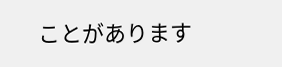ことがあります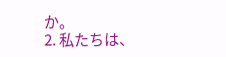か。
2. 私たちは、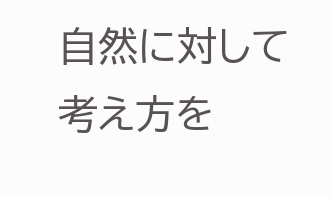自然に対して考え方を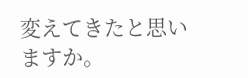変えてきたと思いますか。